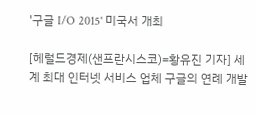'구글 I/O 2015' 미국서 개최

[헤럴드경제(샌프란시스코)=황유진 기자] 세계 최대 인터넷 서비스 업체 구글의 연례 개발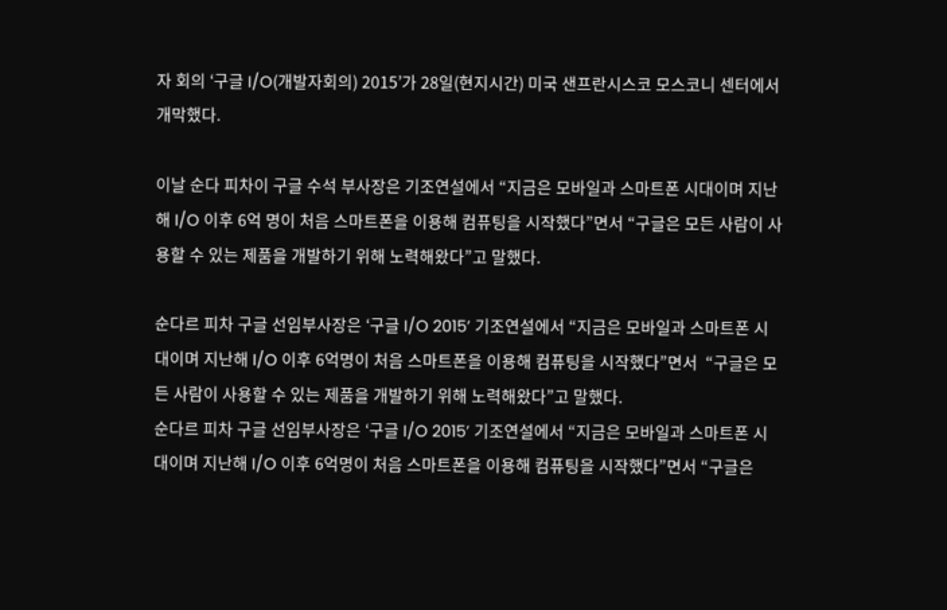자 회의 ‘구글 I/O(개발자회의) 2015’가 28일(현지시간) 미국 샌프란시스코 모스코니 센터에서 개막했다.

이날 순다 피차이 구글 수석 부사장은 기조연설에서 “지금은 모바일과 스마트폰 시대이며 지난해 I/O 이후 6억 명이 처음 스마트폰을 이용해 컴퓨팅을 시작했다”면서 “구글은 모든 사람이 사용할 수 있는 제품을 개발하기 위해 노력해왔다”고 말했다.

순다르 피차 구글 선임부사장은 ‘구글 I/O 2015’ 기조연설에서 “지금은 모바일과 스마트폰 시대이며 지난해 I/O 이후 6억명이 처음 스마트폰을 이용해 컴퓨팅을 시작했다”면서  “구글은 모든 사람이 사용할 수 있는 제품을 개발하기 위해 노력해왔다”고 말했다.
순다르 피차 구글 선임부사장은 ‘구글 I/O 2015’ 기조연설에서 “지금은 모바일과 스마트폰 시대이며 지난해 I/O 이후 6억명이 처음 스마트폰을 이용해 컴퓨팅을 시작했다”면서 “구글은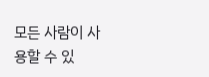모든 사람이 사용할 수 있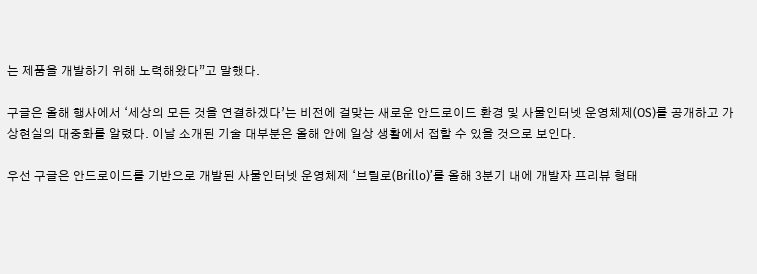는 제품을 개발하기 위해 노력해왔다”고 말했다.

구글은 올해 행사에서 ‘세상의 모든 것을 연결하겠다’는 비전에 걸맞는 새로운 안드로이드 환경 및 사물인터넷 운영체제(OS)를 공개하고 가상현실의 대중화를 알렸다. 이날 소개된 기술 대부분은 올해 안에 일상 생활에서 접할 수 있을 것으로 보인다.

우선 구글은 안드로이드를 기반으로 개발된 사물인터넷 운영체제 ‘브릴로(Brillo)’를 올해 3분기 내에 개발자 프리뷰 형태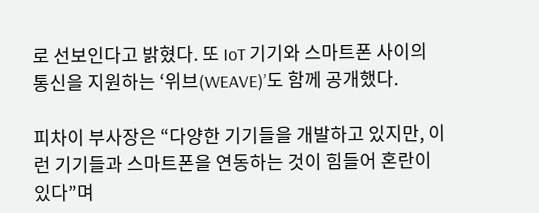로 선보인다고 밝혔다. 또 IoT 기기와 스마트폰 사이의 통신을 지원하는 ‘위브(WEAVE)’도 함께 공개했다.

피차이 부사장은 “다양한 기기들을 개발하고 있지만, 이런 기기들과 스마트폰을 연동하는 것이 힘들어 혼란이 있다”며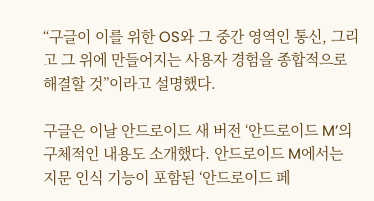“구글이 이를 위한 OS와 그 중간 영역인 통신, 그리고 그 위에 만들어지는 사용자 경험을 종합적으로 해결할 것”이라고 설명했다.

구글은 이날 안드로이드 새 버전 ‘안드로이드 M’의 구체적인 내용도 소개했다. 안드로이드 M에서는 지문 인식 기능이 포함된 ‘안드로이드 페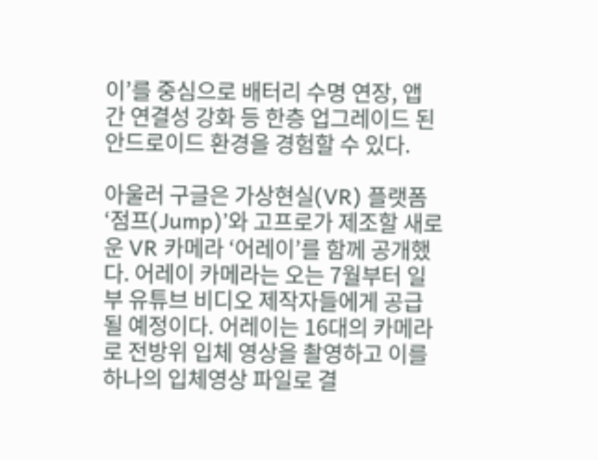이’를 중심으로 배터리 수명 연장, 앱 간 연결성 강화 등 한층 업그레이드 된 안드로이드 환경을 경험할 수 있다.

아울러 구글은 가상현실(VR) 플랫폼 ‘점프(Jump)’와 고프로가 제조할 새로운 VR 카메라 ‘어레이’를 함께 공개했다. 어레이 카메라는 오는 7월부터 일부 유튜브 비디오 제작자들에게 공급될 예정이다. 어레이는 16대의 카메라로 전방위 입체 영상을 촬영하고 이를 하나의 입체영상 파일로 결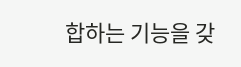합하는 기능을 갖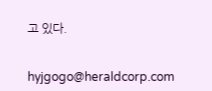고 있다.


hyjgogo@heraldcorp.com